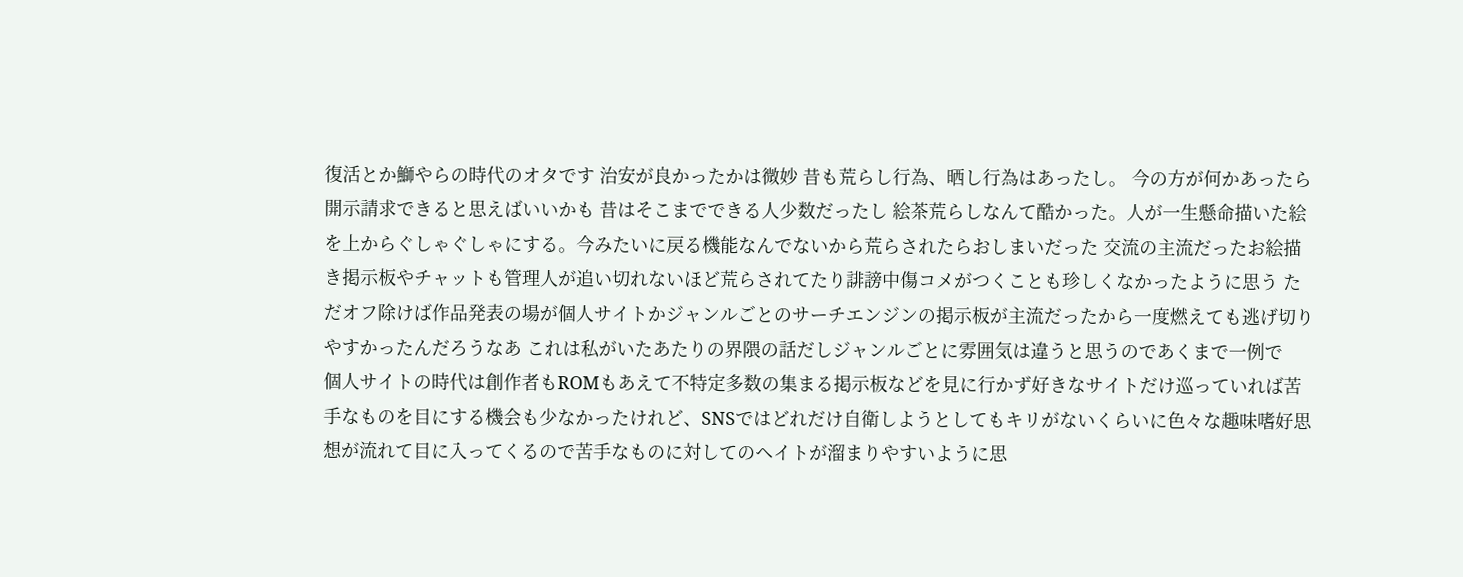復活とか鰤やらの時代のオタです 治安が良かったかは微妙 昔も荒らし行為、晒し行為はあったし。 今の方が何かあったら開示請求できると思えばいいかも 昔はそこまでできる人少数だったし 絵茶荒らしなんて酷かった。人が一生懸命描いた絵を上からぐしゃぐしゃにする。今みたいに戻る機能なんでないから荒らされたらおしまいだった 交流の主流だったお絵描き掲示板やチャットも管理人が追い切れないほど荒らされてたり誹謗中傷コメがつくことも珍しくなかったように思う ただオフ除けば作品発表の場が個人サイトかジャンルごとのサーチエンジンの掲示板が主流だったから一度燃えても逃げ切りやすかったんだろうなあ これは私がいたあたりの界隈の話だしジャンルごとに雰囲気は違うと思うのであくまで一例で
個人サイトの時代は創作者もROMもあえて不特定多数の集まる掲示板などを見に行かず好きなサイトだけ巡っていれば苦手なものを目にする機会も少なかったけれど、SNSではどれだけ自衛しようとしてもキリがないくらいに色々な趣味嗜好思想が流れて目に入ってくるので苦手なものに対してのヘイトが溜まりやすいように思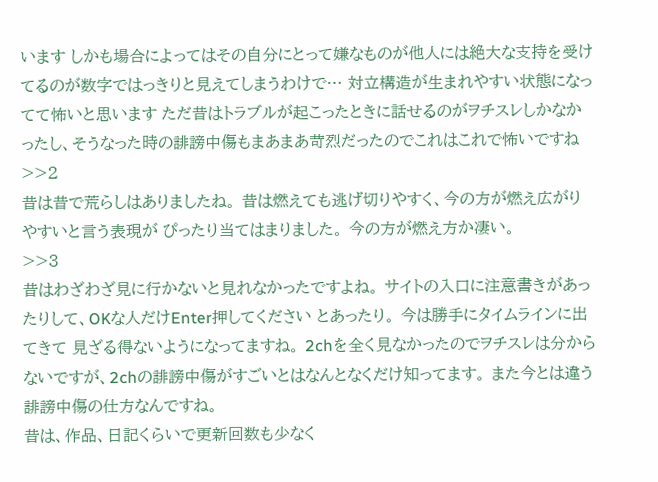います しかも場合によってはその自分にとって嫌なものが他人には絶大な支持を受けてるのが数字ではっきりと見えてしまうわけで… 対立構造が生まれやすい状態になってて怖いと思います ただ昔はトラブルが起こったときに話せるのがヲチスレしかなかったし、そうなった時の誹謗中傷もまあまあ苛烈だったのでこれはこれで怖いですね
>>2
昔は昔で荒らしはありましたね。 昔は燃えても逃げ切りやすく、今の方が燃え広がりやすいと言う表現が ぴったり当てはまりました。 今の方が燃え方か凄い。
>>3
昔はわざわざ見に行かないと見れなかったですよね。 サイトの入口に注意書きがあったりして、OKな人だけEnter押してください とあったり。 今は勝手にタイムラインに出てきて 見ざる得ないようになってますね。 2chを全く見なかったのでヲチスレは分からないですが、2chの誹謗中傷がすごいとはなんとなくだけ知ってます。 また今とは違う誹謗中傷の仕方なんですね。
昔は、作品、日記くらいで更新回数も少なく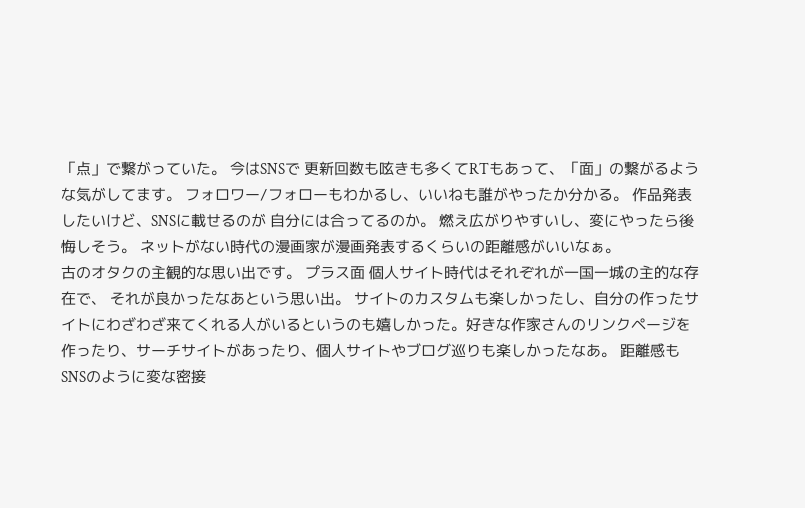「点」で繋がっていた。 今はSNSで 更新回数も呟きも多くてRTもあって、「面」の繋がるような気がしてます。 フォロワー/フォローもわかるし、いいねも誰がやったか分かる。 作品発表したいけど、SNSに載せるのが 自分には合ってるのか。 燃え広がりやすいし、変にやったら後悔しそう。 ネットがない時代の漫画家が漫画発表するくらいの距離感がいいなぁ。
古のオタクの主観的な思い出です。 プラス面 個人サイト時代はそれぞれが一国一城の主的な存在で、 それが良かったなあという思い出。 サイトのカスタムも楽しかったし、自分の作ったサイトにわざわざ来てくれる人がいるというのも嬉しかった。好きな作家さんのリンクページを作ったり、サーチサイトがあったり、個人サイトやブログ巡りも楽しかったなあ。 距離感もSNSのように変な密接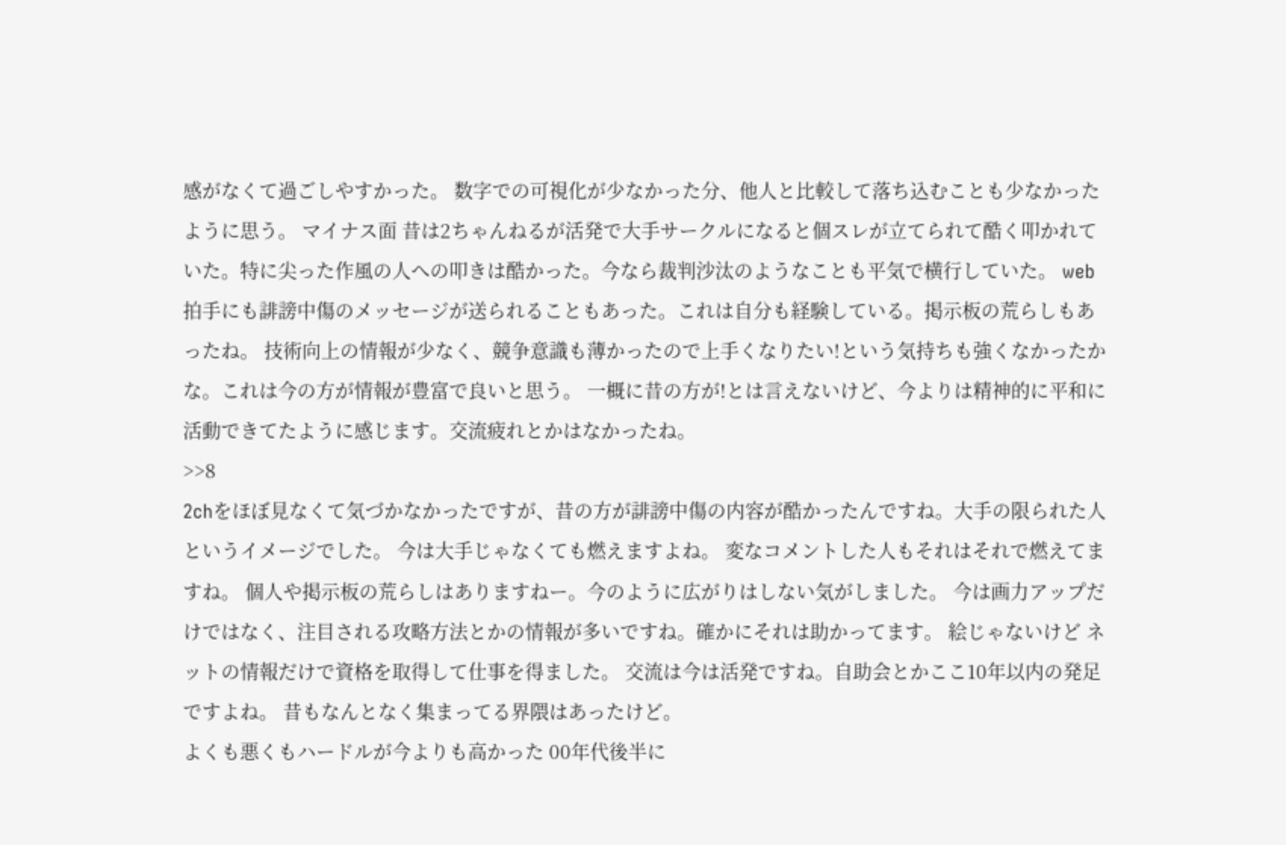感がなくて過ごしやすかった。 数字での可視化が少なかった分、他人と比較して落ち込むことも少なかったように思う。 マイナス面 昔は2ちゃんねるが活発で大手サークルになると個スレが立てられて酷く叩かれていた。特に尖った作風の人への叩きは酷かった。今なら裁判沙汰のようなことも平気で横行していた。 web拍手にも誹謗中傷のメッセージが送られることもあった。これは自分も経験している。掲示板の荒らしもあったね。 技術向上の情報が少なく、競争意識も薄かったので上手くなりたい!という気持ちも強くなかったかな。これは今の方が情報が豊富で良いと思う。 一概に昔の方が!とは言えないけど、今よりは精神的に平和に活動できてたように感じます。交流疲れとかはなかったね。
>>8
2chをほぼ見なくて気づかなかったですが、昔の方が誹謗中傷の内容が酷かったんですね。大手の限られた人というイメージでした。 今は大手じゃなくても燃えますよね。 変なコメントした人もそれはそれで燃えてますね。 個人や掲示板の荒らしはありますねー。今のように広がりはしない気がしました。 今は画力アップだけではなく、注目される攻略方法とかの情報が多いですね。確かにそれは助かってます。 絵じゃないけど ネットの情報だけで資格を取得して仕事を得ました。 交流は今は活発ですね。自助会とかここ10年以内の発足ですよね。 昔もなんとなく集まってる界隈はあったけど。
よくも悪くもハードルが今よりも高かった 00年代後半に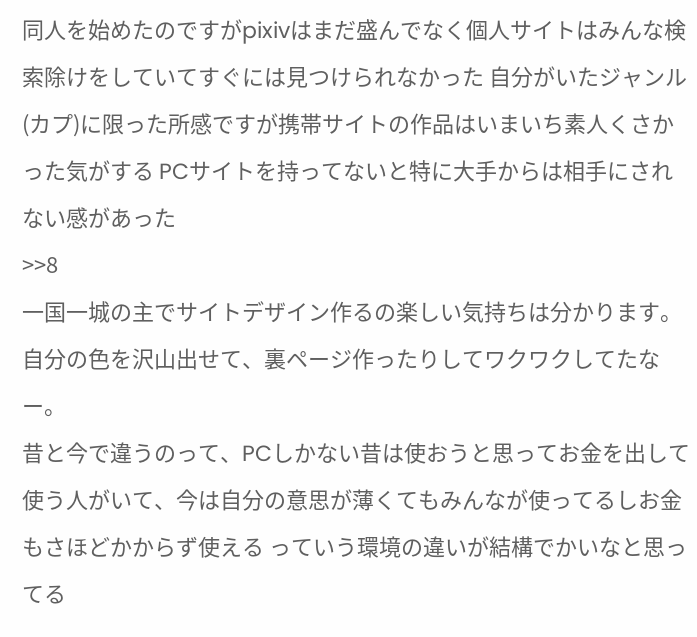同人を始めたのですがpixivはまだ盛んでなく個人サイトはみんな検索除けをしていてすぐには見つけられなかった 自分がいたジャンル(カプ)に限った所感ですが携帯サイトの作品はいまいち素人くさかった気がする PCサイトを持ってないと特に大手からは相手にされない感があった
>>8
一国一城の主でサイトデザイン作るの楽しい気持ちは分かります。 自分の色を沢山出せて、裏ページ作ったりしてワクワクしてたなー。
昔と今で違うのって、PCしかない昔は使おうと思ってお金を出して使う人がいて、今は自分の意思が薄くてもみんなが使ってるしお金もさほどかからず使える っていう環境の違いが結構でかいなと思ってる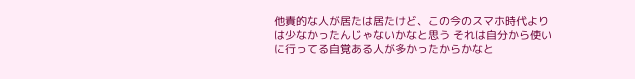他責的な人が居たは居たけど、この今のスマホ時代よりは少なかったんじゃないかなと思う それは自分から使いに行ってる自覚ある人が多かったからかなと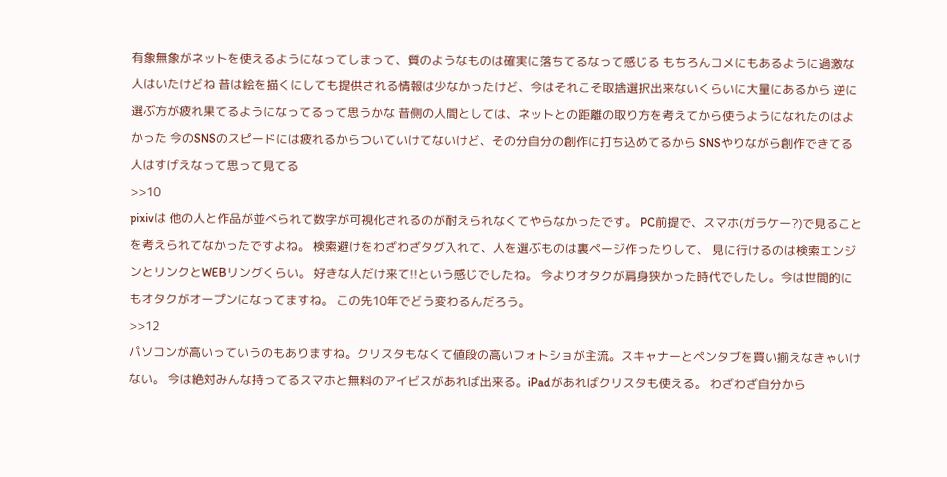有象無象がネットを使えるようになってしまって、質のようなものは確実に落ちてるなって感じる もちろんコメにもあるように過激な人はいたけどね 昔は絵を描くにしても提供される情報は少なかったけど、今はそれこそ取捨選択出来ないくらいに大量にあるから 逆に選ぶ方が疲れ果てるようになってるって思うかな 昔側の人間としては、ネットとの距離の取り方を考えてから使うようになれたのはよかった 今のSNSのスピードには疲れるからついていけてないけど、その分自分の創作に打ち込めてるから SNSやりながら創作できてる人はすげえなって思って見てる
>>10
pixivは 他の人と作品が並べられて数字が可視化されるのが耐えられなくてやらなかったです。 PC前提で、スマホ(ガラケー?)で見ることを考えられてなかったですよね。 検索避けをわざわざタグ入れて、人を選ぶものは裏ページ作ったりして、 見に行けるのは検索エンジンとリンクとWEBリングくらい。 好きな人だけ来て!!という感じでしたね。 今よりオタクが肩身狭かった時代でしたし。今は世間的にもオタクがオープンになってますね。 この先10年でどう変わるんだろう。
>>12
パソコンが高いっていうのもありますね。クリスタもなくて値段の高いフォトショが主流。スキャナーとペンタブを買い揃えなきゃいけない。 今は絶対みんな持ってるスマホと無料のアイビスがあれば出来る。iPadがあればクリスタも使える。 わざわざ自分から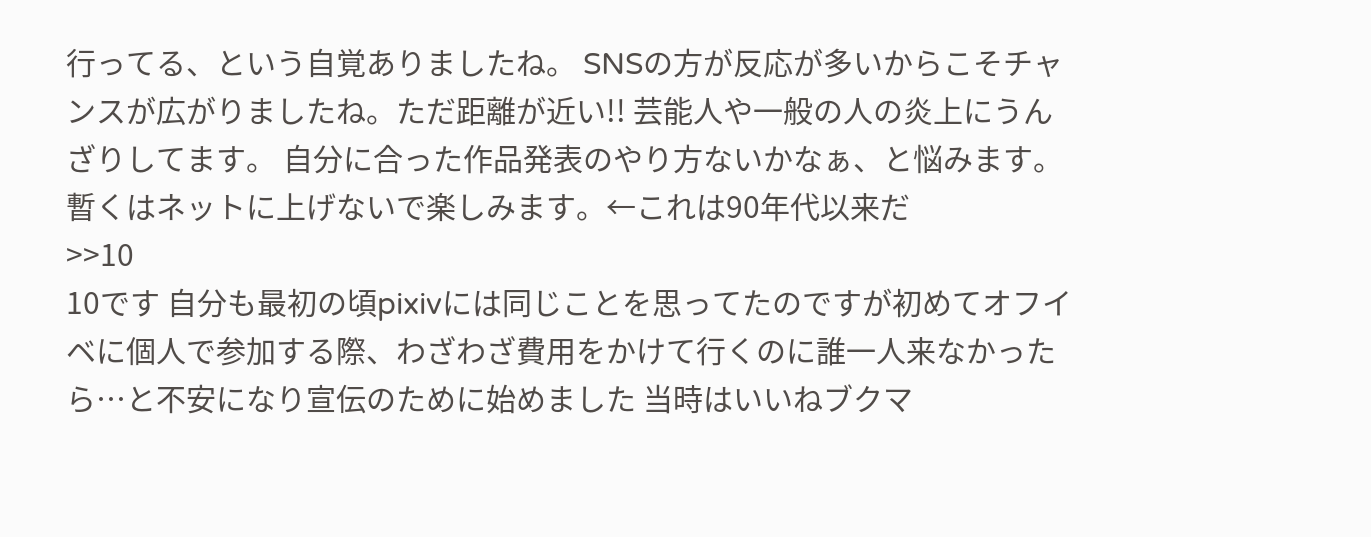行ってる、という自覚ありましたね。 SNSの方が反応が多いからこそチャンスが広がりましたね。ただ距離が近い!! 芸能人や一般の人の炎上にうんざりしてます。 自分に合った作品発表のやり方ないかなぁ、と悩みます。 暫くはネットに上げないで楽しみます。←これは90年代以来だ
>>10
10です 自分も最初の頃pixivには同じことを思ってたのですが初めてオフイベに個人で参加する際、わざわざ費用をかけて行くのに誰一人来なかったら…と不安になり宣伝のために始めました 当時はいいねブクマ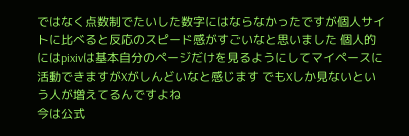ではなく点数制でたいした数字にはならなかったですが個人サイトに比べると反応のスピード感がすごいなと思いました 個人的にはpixivは基本自分のページだけを見るようにしてマイペースに活動できますがXがしんどいなと感じます でもXしか見ないという人が増えてるんですよね
今は公式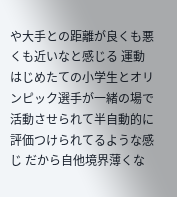や大手との距離が良くも悪くも近いなと感じる 運動はじめたての小学生とオリンピック選手が一緒の場で活動させられて半自動的に評価つけられてるような感じ だから自他境界薄くな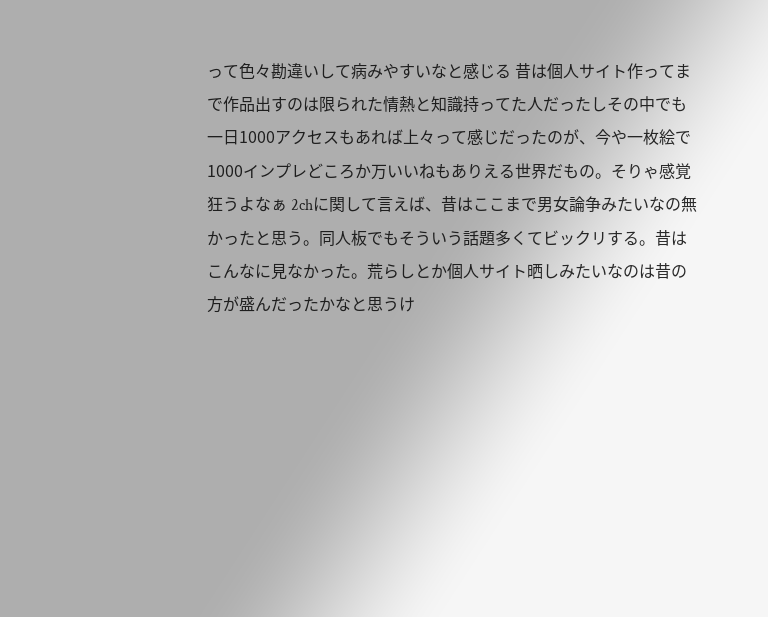って色々勘違いして病みやすいなと感じる 昔は個人サイト作ってまで作品出すのは限られた情熱と知識持ってた人だったしその中でも一日1000アクセスもあれば上々って感じだったのが、今や一枚絵で1000インプレどころか万いいねもありえる世界だもの。そりゃ感覚狂うよなぁ 2chに関して言えば、昔はここまで男女論争みたいなの無かったと思う。同人板でもそういう話題多くてビックリする。昔はこんなに見なかった。荒らしとか個人サイト晒しみたいなのは昔の方が盛んだったかなと思うけ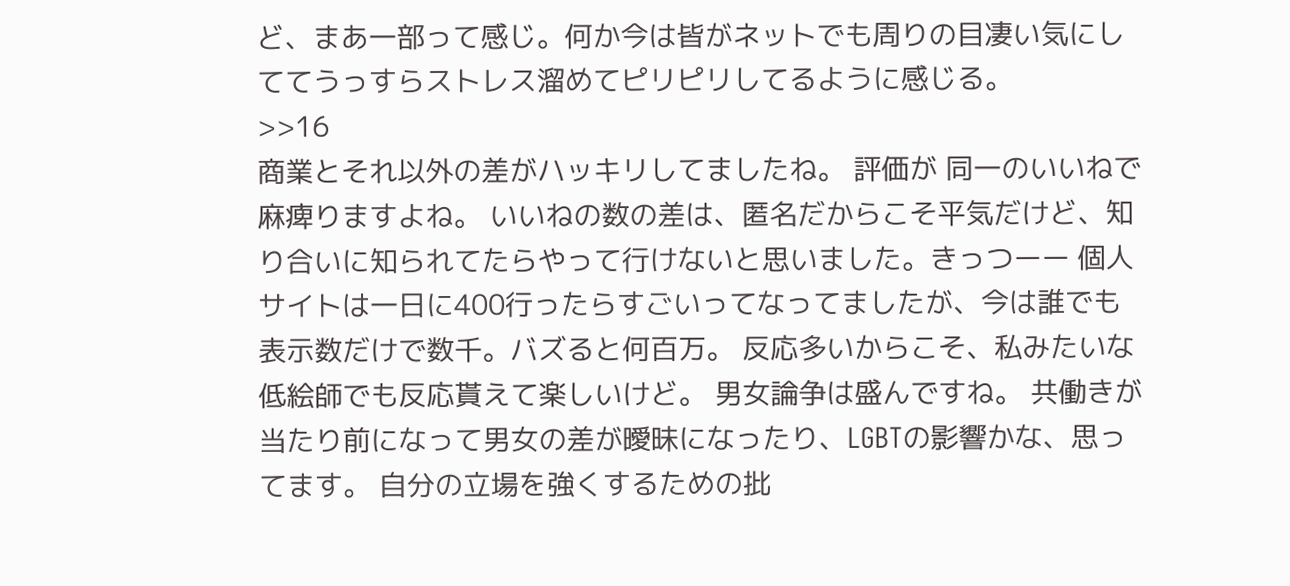ど、まあ一部って感じ。何か今は皆がネットでも周りの目凄い気にしててうっすらストレス溜めてピリピリしてるように感じる。
>>16
商業とそれ以外の差がハッキリしてましたね。 評価が 同一のいいねで麻痺りますよね。 いいねの数の差は、匿名だからこそ平気だけど、知り合いに知られてたらやって行けないと思いました。きっつーー 個人サイトは一日に400行ったらすごいってなってましたが、今は誰でも表示数だけで数千。バズると何百万。 反応多いからこそ、私みたいな低絵師でも反応貰えて楽しいけど。 男女論争は盛んですね。 共働きが当たり前になって男女の差が曖昧になったり、LGBTの影響かな、思ってます。 自分の立場を強くするための批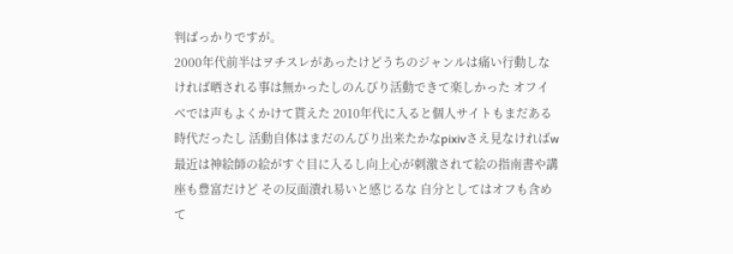判ばっかりですが。
2000年代前半はヲチスレがあったけどうちのジャンルは痛い行動しなければ晒される事は無かったしのんびり活動できて楽しかった オフイベでは声もよくかけて貰えた 2010年代に入ると個人サイトもまだある時代だったし 活動自体はまだのんびり出来たかなpixivさえ見なければw 最近は神絵師の絵がすぐ目に入るし向上心が刺激されて絵の指南書や講座も豊富だけど その反面潰れ易いと感じるな 自分としてはオフも含めて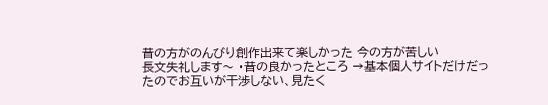昔の方がのんびり創作出来て楽しかった 今の方が苦しい
長文失礼します〜 ・昔の良かったところ →基本個人サイトだけだったのでお互いが干渉しない、見たく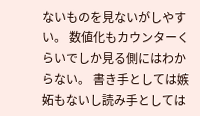ないものを見ないがしやすい。 数値化もカウンターくらいでしか見る側にはわからない。 書き手としては嫉妬もないし読み手としては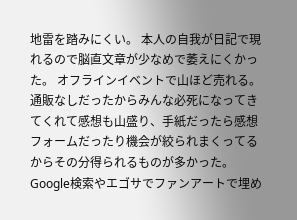地雷を踏みにくい。 本人の自我が日記で現れるので脳直文章が少なめで萎えにくかった。 オフラインイベントで山ほど売れる。 通販なしだったからみんな必死になってきてくれて感想も山盛り、手紙だったら感想フォームだったり機会が絞られまくってるからその分得られるものが多かった。 Google検索やエゴサでファンアートで埋め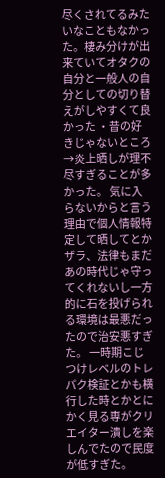尽くされてるみたいなこともなかった。棲み分けが出来ていてオタクの自分と一般人の自分としての切り替えがしやすくて良かった ・昔の好きじゃないところ →炎上晒しが理不尽すぎることが多かった。 気に入らないからと言う理由で個人情報特定して晒してとかザラ、法律もまだあの時代じゃ守ってくれないし一方的に石を投げられる環境は最悪だったので治安悪すぎた。 一時期こじつけレベルのトレパク検証とかも横行した時とかとにかく見る専がクリエイター潰しを楽しんでたので民度が低すぎた。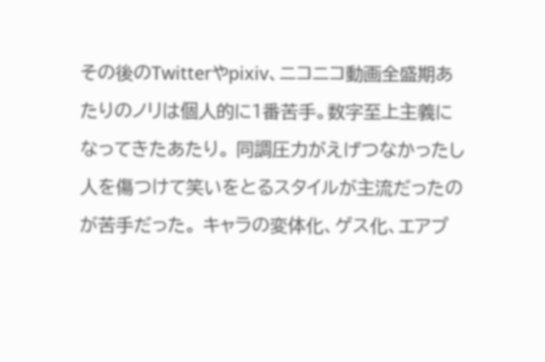その後のTwitterやpixiv、ニコニコ動画全盛期あたりのノリは個人的に1番苦手。数字至上主義になってきたあたり。 同調圧力がえげつなかったし人を傷つけて笑いをとるスタイルが主流だったのが苦手だった。 キャラの変体化、ゲス化、エアプ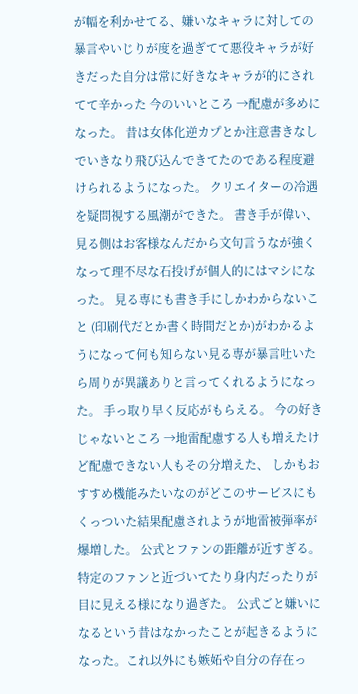が幅を利かせてる、嫌いなキャラに対しての暴言やいじりが度を過ぎてて悪役キャラが好きだった自分は常に好きなキャラが的にされてて辛かった 今のいいところ →配慮が多めになった。 昔は女体化逆カプとか注意書きなしでいきなり飛び込んできてたのである程度避けられるようになった。 クリエイターの冷遇を疑問視する風潮ができた。 書き手が偉い、見る側はお客様なんだから文句言うなが強くなって理不尽な石投げが個人的にはマシになった。 見る専にも書き手にしかわからないこと (印刷代だとか書く時間だとか)がわかるようになって何も知らない見る専が暴言吐いたら周りが異議ありと言ってくれるようになった。 手っ取り早く反応がもらえる。 今の好きじゃないところ →地雷配慮する人も増えたけど配慮できない人もその分増えた、 しかもおすすめ機能みたいなのがどこのサービスにもくっついた結果配慮されようが地雷被弾率が爆増した。 公式とファンの距離が近すぎる。 特定のファンと近づいてたり身内だったりが目に見える様になり過ぎた。 公式ごと嫌いになるという昔はなかったことが起きるようになった。これ以外にも嫉妬や自分の存在っ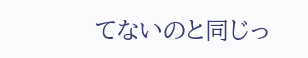てないのと同じっ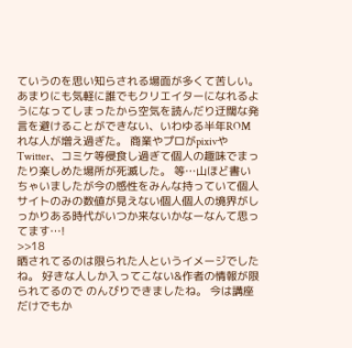ていうのを思い知らされる場面が多くて苦しい。 あまりにも気軽に誰でもクリエイターになれるようになってしまったから空気を読んだり迂闊な発言を避けることができない、いわゆる半年ROMれな人が増え過ぎた。 商業やプロがpixivやTwitter、コミケ等侵食し過ぎて個人の趣味でまったり楽しめた場所が死滅した。 等…山ほど書いちゃいましたが今の感性をみんな持っていて個人サイトのみの数値が見えない個人個人の境界がしっかりある時代がいつか来ないかなーなんて思ってます…!
>>18
晒されてるのは限られた人というイメージでしたね。 好きな人しか入ってこない&作者の情報が限られてるので のんびりできましたね。 今は講座だけでもか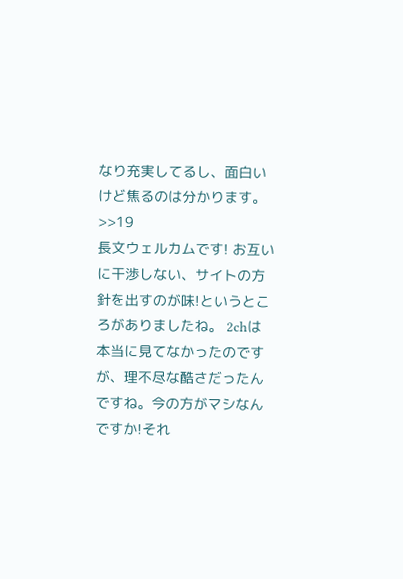なり充実してるし、面白いけど焦るのは分かります。
>>19
長文ウェルカムです! お互いに干渉しない、サイトの方針を出すのが味!というところがありましたね。 2chは本当に見てなかったのですが、理不尽な酷さだったんですね。今の方がマシなんですか!それ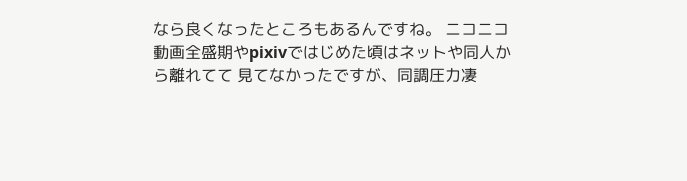なら良くなったところもあるんですね。 ニコニコ動画全盛期やpixivではじめた頃はネットや同人から離れてて 見てなかったですが、同調圧力凄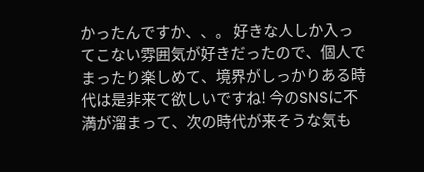かったんですか、、。 好きな人しか入ってこない雰囲気が好きだったので、個人でまったり楽しめて、境界がしっかりある時代は是非来て欲しいですね! 今のSNSに不満が溜まって、次の時代が来そうな気も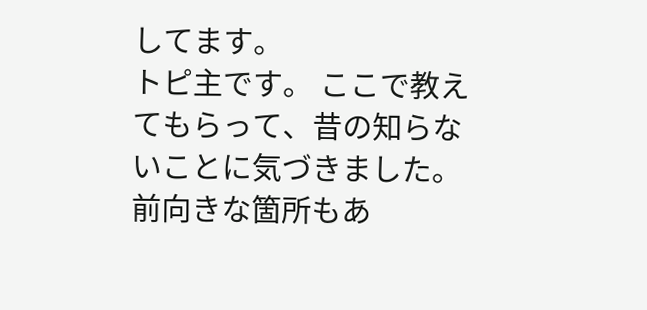してます。
トピ主です。 ここで教えてもらって、昔の知らないことに気づきました。前向きな箇所もあ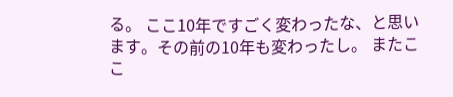る。 ここ10年ですごく変わったな、と思います。その前の10年も変わったし。 またここ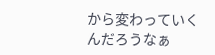から変わっていくんだろうなぁ